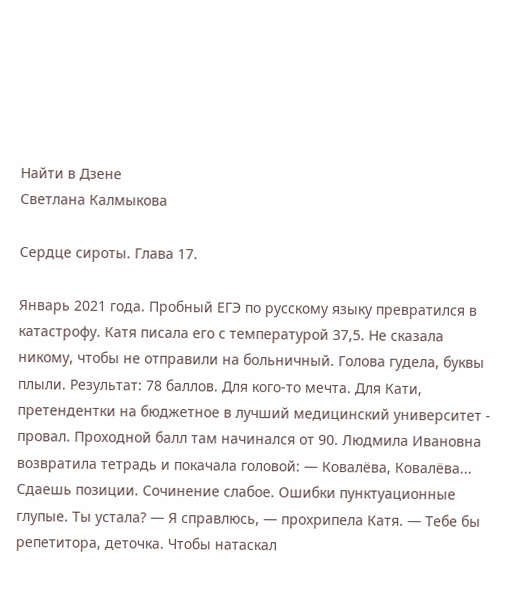Найти в Дзене
Светлана Калмыкова

Сердце сироты. Глава 17.

Январь 2021 года. Пробный ЕГЭ по русскому языку превратился в катастрофу. Катя писала его с температурой 37,5. Не сказала никому, чтобы не отправили на больничный. Голова гудела, буквы плыли. Результат: 78 баллов. Для кого-то мечта. Для Кати, претендентки на бюджетное в лучший медицинский университет - провал. Проходной балл там начинался от 90. Людмила Ивановна возвратила тетрадь и покачала головой: — Ковалёва, Ковалёва... Сдаешь позиции. Сочинение слабое. Ошибки пунктуационные глупые. Ты устала? — Я справлюсь, — прохрипела Катя. — Тебе бы репетитора, деточка. Чтобы натаскал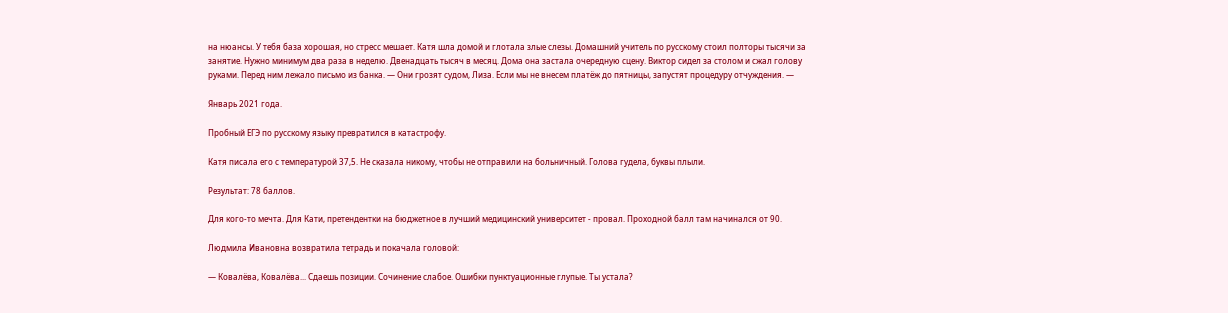на нюансы. У тебя база хорошая, но стресс мешает. Катя шла домой и глотала злые слезы. Домашний учитель по русскому стоил полторы тысячи за занятие. Нужно минимум два раза в неделю. Двенадцать тысяч в месяц. Дома она застала очередную сцену. Виктор сидел за столом и сжал голову руками. Перед ним лежало письмо из банка. — Они грозят судом, Лиза. Если мы не внесем платёж до пятницы, запустят процедуру отчуждения. —

Январь 2021 года.

Пробный ЕГЭ по русскому языку превратился в катастрофу.

Катя писала его с температурой 37,5. Не сказала никому, чтобы не отправили на больничный. Голова гудела, буквы плыли.

Результат: 78 баллов.

Для кого-то мечта. Для Кати, претендентки на бюджетное в лучший медицинский университет - провал. Проходной балл там начинался от 90.

Людмила Ивановна возвратила тетрадь и покачала головой:

— Ковалёва, Ковалёва... Сдаешь позиции. Сочинение слабое. Ошибки пунктуационные глупые. Ты устала?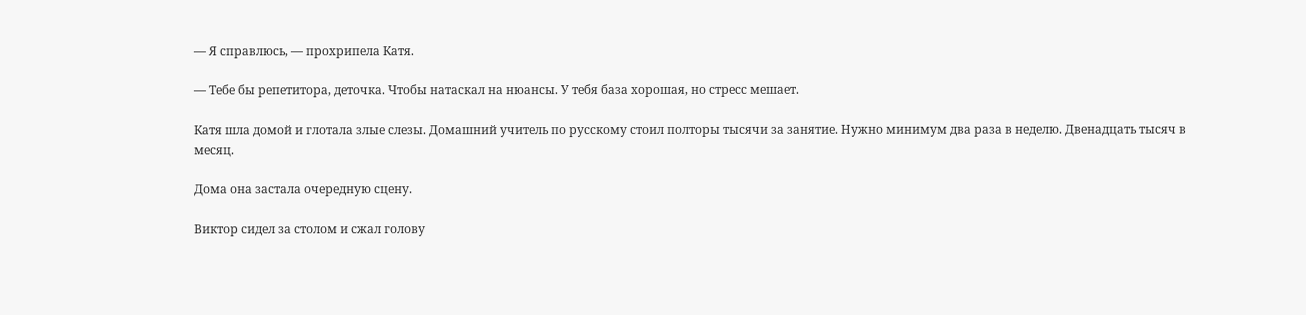— Я справлюсь, — прохрипела Катя.

— Тебе бы репетитора, деточка. Чтобы натаскал на нюансы. У тебя база хорошая, но стресс мешает.

Катя шла домой и глотала злые слезы. Домашний учитель по русскому стоил полторы тысячи за занятие. Нужно минимум два раза в неделю. Двенадцать тысяч в месяц.

Дома она застала очередную сцену.

Виктор сидел за столом и сжал голову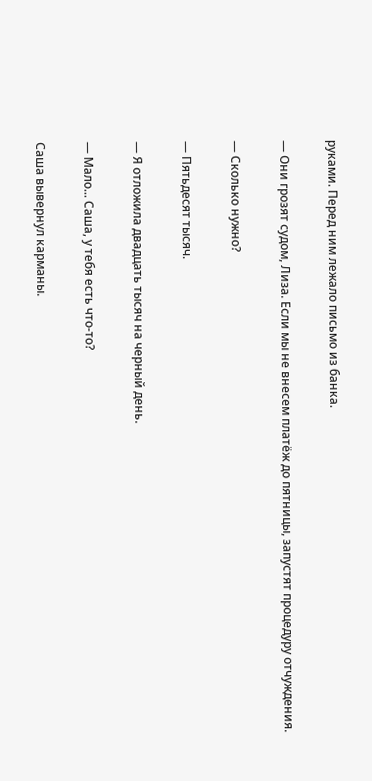руками. Перед ним лежало письмо из банка.

— Они грозят судом, Лиза. Если мы не внесем платёж до пятницы, запустят процедуру отчуждения.

— Сколько нужно?

— Пятьдесят тысяч.

— Я отложила двадцать тысяч на черный день.

— Мало... Саша, у тебя есть что-то?

Саша вывернул карманы.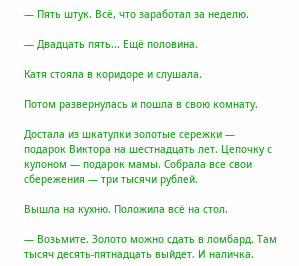— Пять штук. Всё, что заработал за неделю.

— Двадцать пять... Ещё половина.

Катя стояла в коридоре и слушала.

Потом развернулась и пошла в свою комнату.

Достала из шкатулки золотые сережки — подарок Виктора на шестнадцать лет. Цепочку с кулоном — подарок мамы. Собрала все свои сбережения — три тысячи рублей.

Вышла на кухню. Положила всё на стол.

— Возьмите. Золото можно сдать в ломбард. Там тысяч десять-пятнадцать выйдет. И наличка.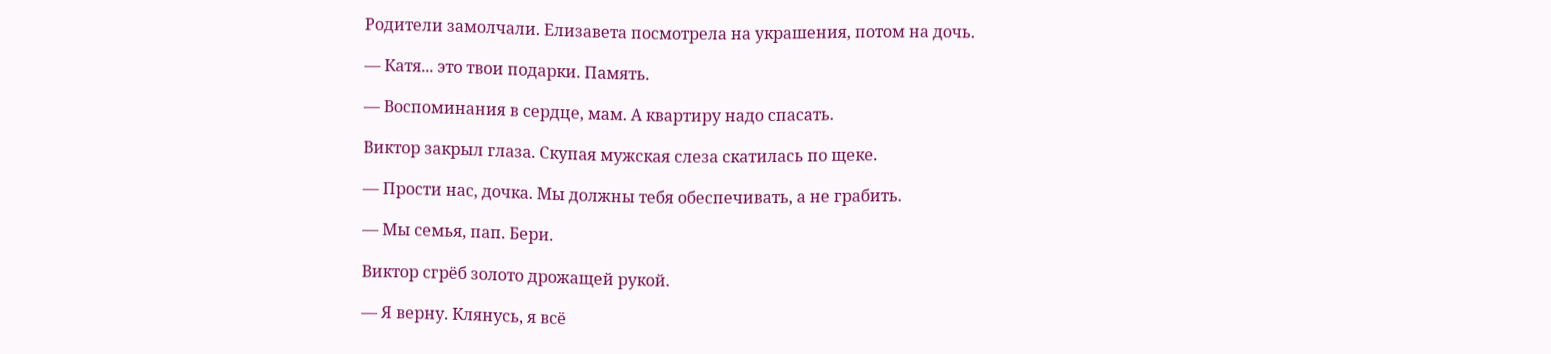Родители замолчали. Елизавета посмотрела на украшения, потом на дочь.

— Катя... это твои подарки. Память.

— Воспоминания в сердце, мам. А квартиру надо спасать.

Виктор закрыл глаза. Скупая мужская слеза скатилась по щеке.

— Прости нас, дочка. Мы должны тебя обеспечивать, а не грабить.

— Мы семья, пап. Бери.

Виктор сгрёб золото дрожащей рукой.

— Я верну. Клянусь, я всё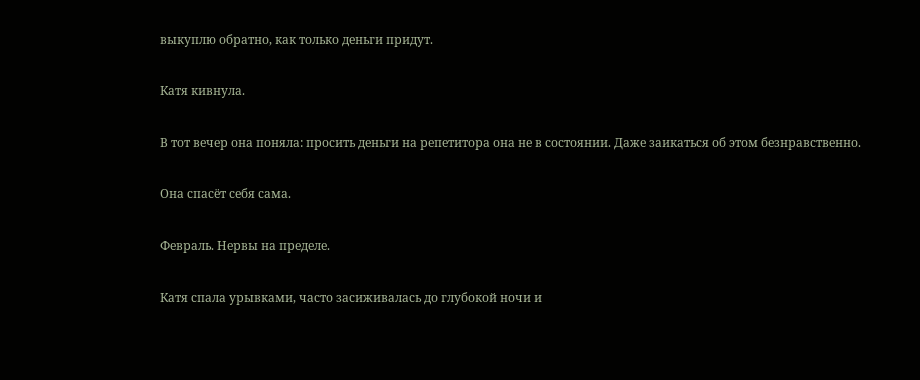выкуплю обратно, как только деньги придут.

Катя кивнула.

В тот вечер она поняла: просить деньги на репетитора она не в состоянии. Даже заикаться об этом безнравственно.

Она спасёт себя сама.

Февраль. Нервы на пределе.

Катя спала урывками, часто засиживалась до глубокой ночи и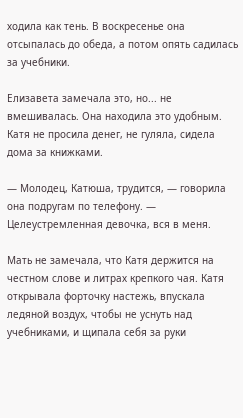ходила как тень. В воскресенье она отсыпалась до обеда, а потом опять садилась за учебники.

Елизавета замечала это, но... не вмешивалась. Она находила это удобным. Катя не просила денег, не гуляла, сидела дома за книжками.

— Молодец, Катюша, трудится, — говорила она подругам по телефону. — Целеустремленная девочка, вся в меня.

Мать не замечала, что Катя держится на честном слове и литрах крепкого чая. Катя открывала форточку настежь, впускала ледяной воздух, чтобы не уснуть над учебниками, и щипала себя за руки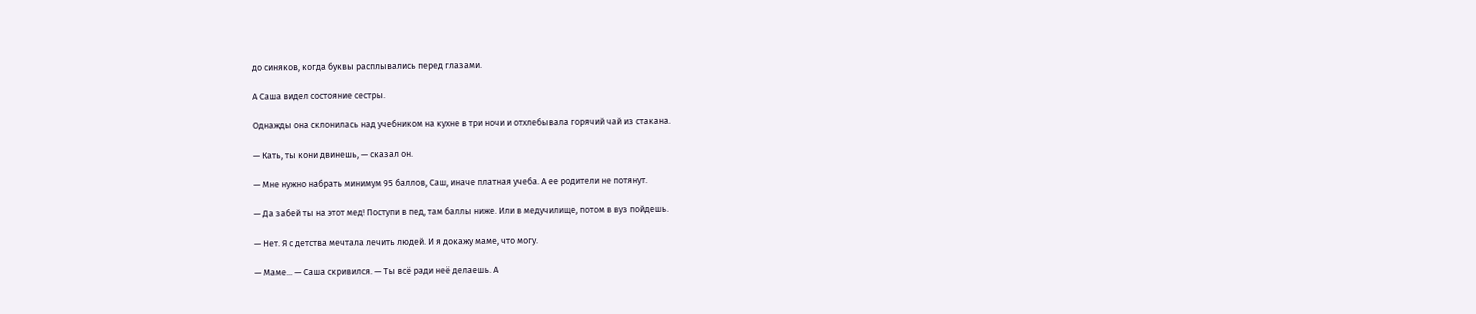до синяков, когда буквы расплывались перед глазами.

А Саша видел состояние сестры.

Однажды она склонилась над учебником на кухне в три ночи и отхлебывала горячий чай из стакана.

— Кать, ты кони двинешь, — сказал он.

— Мне нужно набрать минимум 95 баллов, Саш, иначе платная учеба. А ее родители не потянут.

— Да забей ты на этот мед! Поступи в пед, там баллы ниже. Или в медучилище, потом в вуз пойдешь.

— Нет. Я с детства мечтала лечить людей. И я докажу маме, что могу.

— Маме... — Саша скривился. — Ты всё ради неё делаешь. А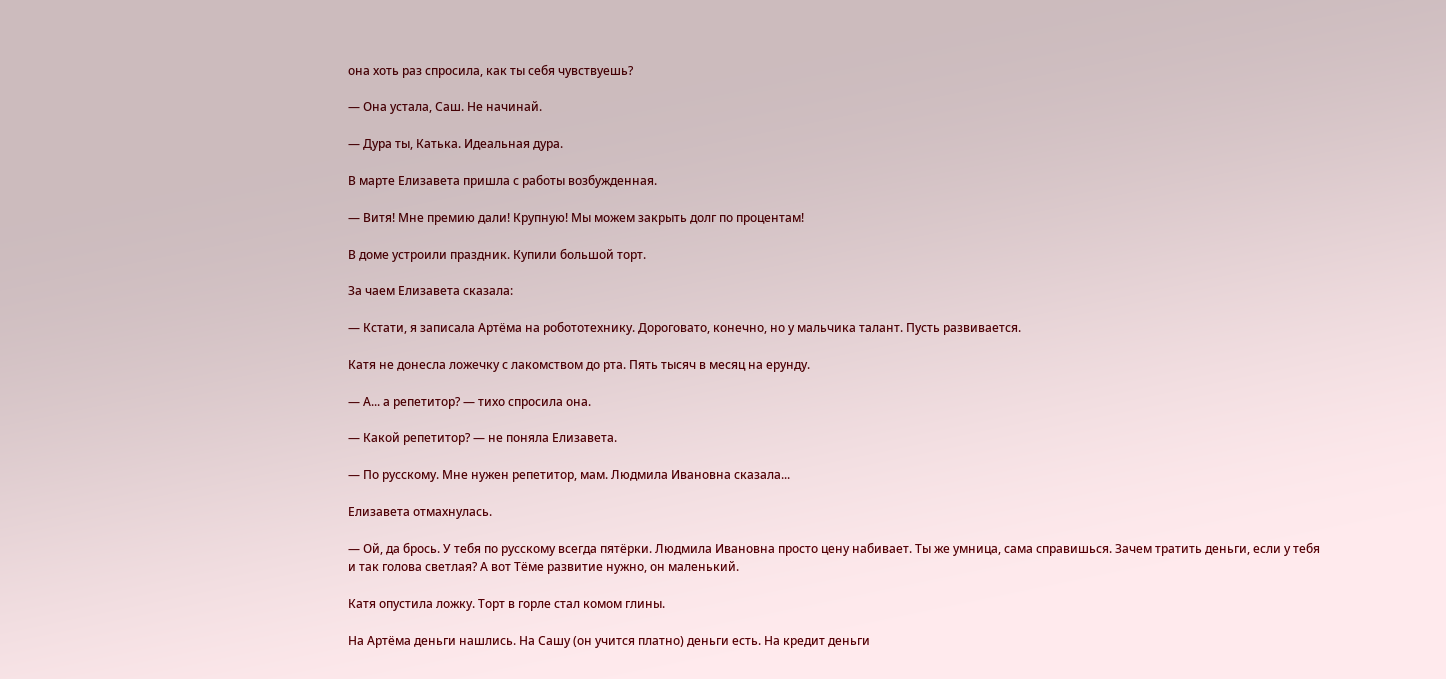она хоть раз спросила, как ты себя чувствуешь?

— Она устала, Саш. Не начинай.

— Дура ты, Катька. Идеальная дура.

В марте Елизавета пришла с работы возбужденная.

— Витя! Мне премию дали! Крупную! Мы можем закрыть долг по процентам!

В доме устроили праздник. Купили большой торт.

За чаем Елизавета сказала:

— Кстати, я записала Артёма на робототехнику. Дороговато, конечно, но у мальчика талант. Пусть развивается.

Катя не донесла ложечку с лакомством до рта. Пять тысяч в месяц на ерунду.

— А... а репетитор? — тихо спросила она.

— Какой репетитор? — не поняла Елизавета.

— По русскому. Мне нужен репетитор, мам. Людмила Ивановна сказала...

Елизавета отмахнулась.

— Ой, да брось. У тебя по русскому всегда пятёрки. Людмила Ивановна просто цену набивает. Ты же умница, сама справишься. Зачем тратить деньги, если у тебя и так голова светлая? А вот Тёме развитие нужно, он маленький.

Катя опустила ложку. Торт в горле стал комом глины.

На Артёма деньги нашлись. На Сашу (он учится платно) деньги есть. На кредит деньги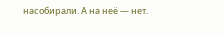насобирали. А на неё — нет.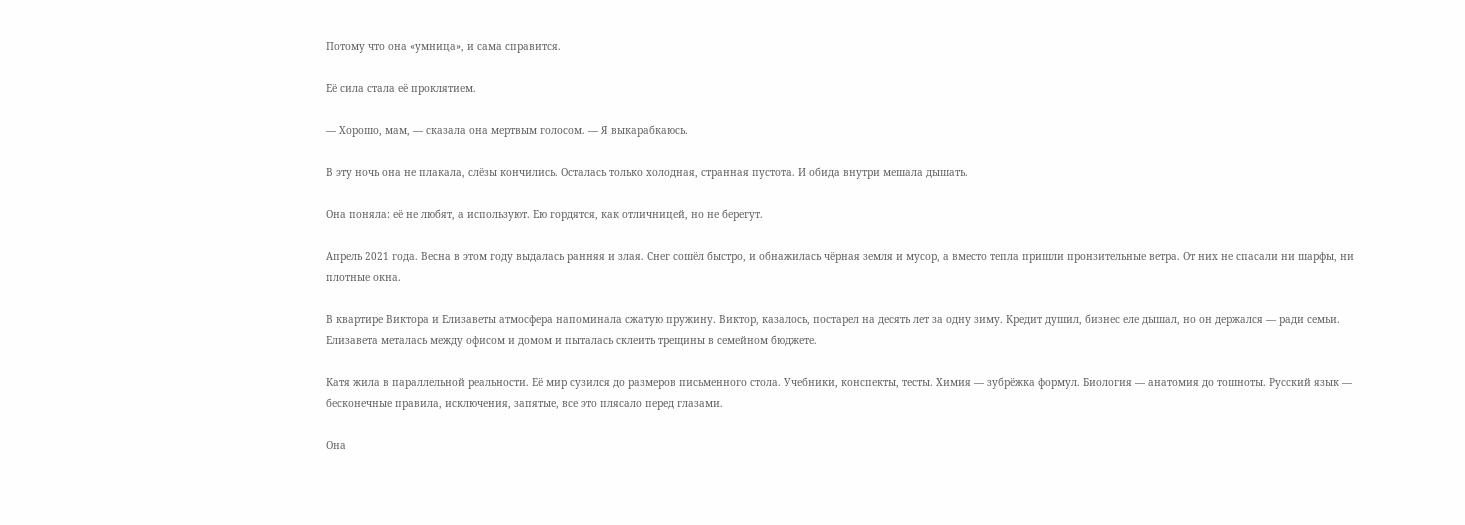Потому что она «умница», и сама справится.

Её сила стала её проклятием.

— Хорошо, мам, — сказала она мертвым голосом. — Я выкарабкаюсь.

В эту ночь она не плакала, слёзы кончились. Осталась только холодная, странная пустота. И обида внутри мешала дышать.

Она поняла: её не любят, а используют. Ею гордятся, как отличницей, но не берегут.

Апрель 2021 года. Весна в этом году выдалась ранняя и злая. Снег сошёл быстро, и обнажилась чёрная земля и мусор, а вместо тепла пришли пронзительные ветра. От них не спасали ни шарфы, ни плотные окна.

В квартире Виктора и Елизаветы атмосфера напоминала сжатую пружину. Виктор, казалось, постарел на десять лет за одну зиму. Кредит душил, бизнес еле дышал, но он держался — ради семьи. Елизавета металась между офисом и домом и пыталась склеить трещины в семейном бюджете.

Катя жила в параллельной реальности. Её мир сузился до размеров письменного стола. Учебники, конспекты, тесты. Химия — зубрёжка формул. Биология — анатомия до тошноты. Русский язык — бесконечные правила, исключения, запятые, все это плясало перед глазами.

Она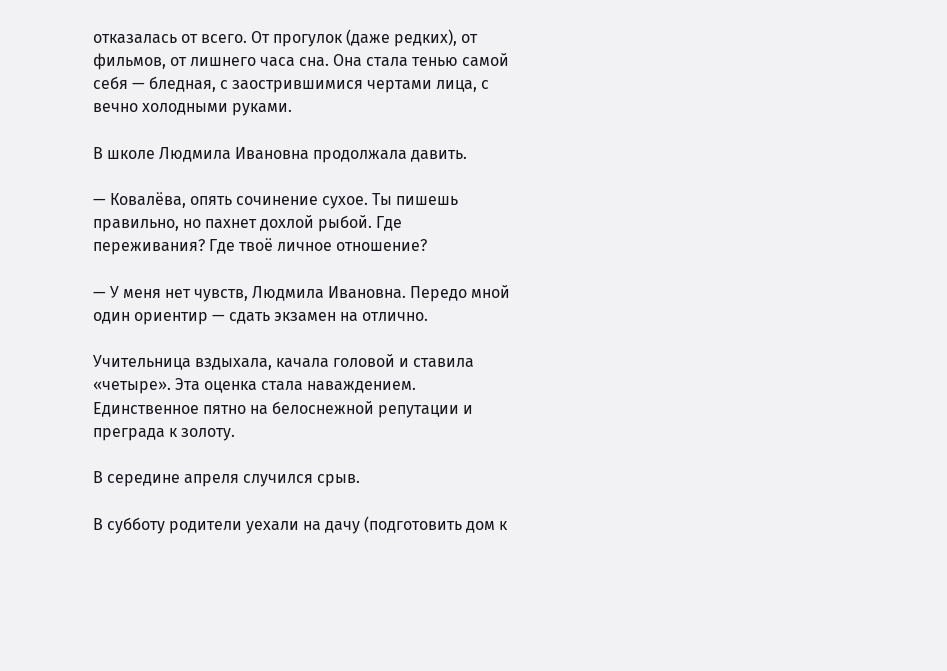отказалась от всего. От прогулок (даже редких), от фильмов, от лишнего часа сна. Она стала тенью самой себя — бледная, с заострившимися чертами лица, с вечно холодными руками.

В школе Людмила Ивановна продолжала давить.

— Ковалёва, опять сочинение сухое. Ты пишешь правильно, но пахнет дохлой рыбой. Где переживания? Где твоё личное отношение?

— У меня нет чувств, Людмила Ивановна. Передо мной один ориентир — сдать экзамен на отлично.

Учительница вздыхала, качала головой и ставила «четыре». Эта оценка стала наваждением. Единственное пятно на белоснежной репутации и преграда к золоту.

В середине апреля случился срыв.

В субботу родители уехали на дачу (подготовить дом к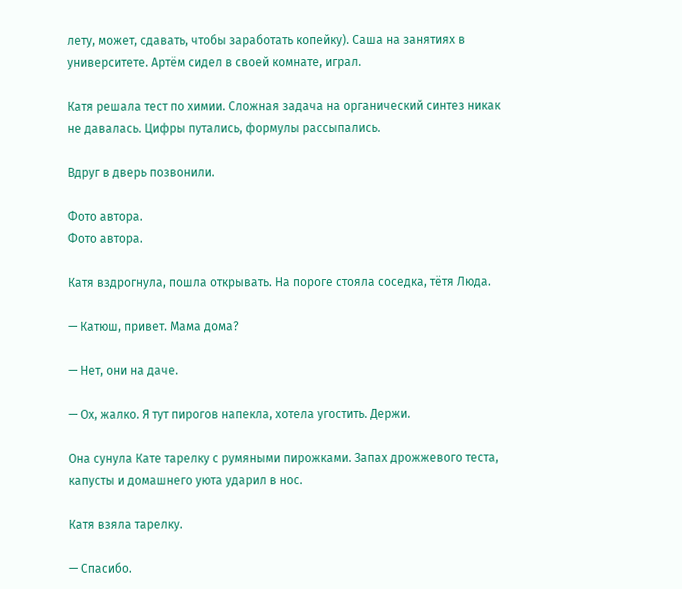лету, может, сдавать, чтобы заработать копейку). Саша на занятиях в университете. Артём сидел в своей комнате, играл.

Катя решала тест по химии. Сложная задача на органический синтез никак не давалась. Цифры путались, формулы рассыпались.

Вдруг в дверь позвонили.

Фото автора.
Фото автора.

Катя вздрогнула, пошла открывать. На пороге стояла соседка, тётя Люда.

— Катюш, привет. Мама дома?

— Нет, они на даче.

— Ох, жалко. Я тут пирогов напекла, хотела угостить. Держи.

Она сунула Кате тарелку с румяными пирожками. Запах дрожжевого теста, капусты и домашнего уюта ударил в нос.

Катя взяла тарелку.

— Спасибо.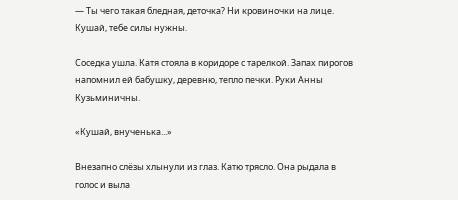— Ты чего такая бледная, деточка? Ни кровиночки на лице. Кушай, тебе силы нужны.

Соседка ушла. Катя стояла в коридоре с тарелкой. Запах пирогов напомнил ей бабушку, деревню, тепло печки. Руки Анны Кузьминичны.

«Кушай, внученька...»

Внезапно слёзы хлынули из глаз. Катю трясло. Она рыдала в голос и выла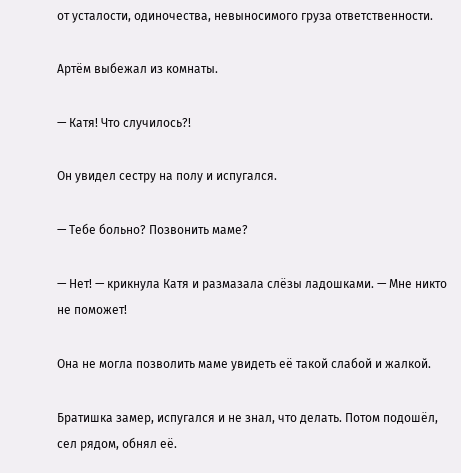от усталости, одиночества, невыносимого груза ответственности.

Артём выбежал из комнаты.

— Катя! Что случилось?!

Он увидел сестру на полу и испугался.

— Тебе больно? Позвонить маме?

— Нет! — крикнула Катя и размазала слёзы ладошками. — Мне никто не поможет!

Она не могла позволить маме увидеть её такой слабой и жалкой.

Братишка замер, испугался и не знал, что делать. Потом подошёл, сел рядом, обнял её.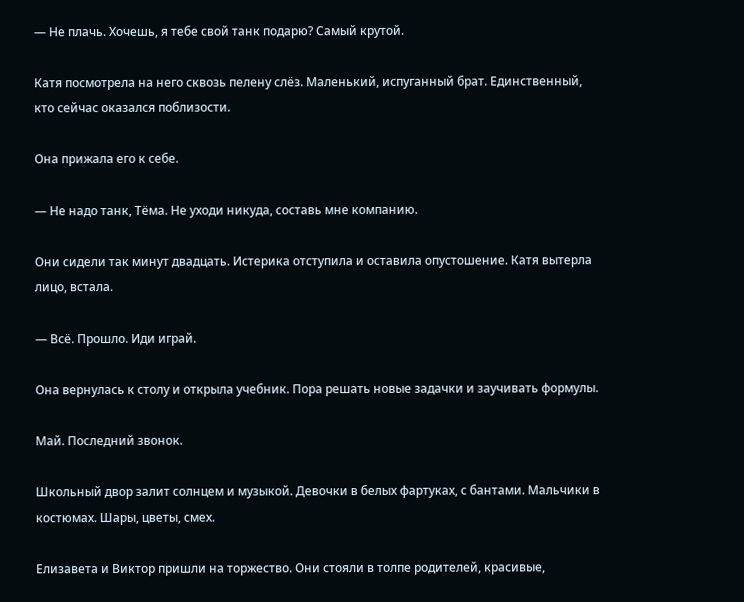— Не плачь. Хочешь, я тебе свой танк подарю? Самый крутой.

Катя посмотрела на него сквозь пелену слёз. Маленький, испуганный брат. Единственный, кто сейчас оказался поблизости.

Она прижала его к себе.

— Не надо танк, Тёма. Не уходи никуда, составь мне компанию.

Они сидели так минут двадцать. Истерика отступила и оставила опустошение. Катя вытерла лицо, встала.

— Всё. Прошло. Иди играй.

Она вернулась к столу и открыла учебник. Пора решать новые задачки и заучивать формулы.

Май. Последний звонок.

Школьный двор залит солнцем и музыкой. Девочки в белых фартуках, с бантами. Мальчики в костюмах. Шары, цветы, смех.

Елизавета и Виктор пришли на торжество. Они стояли в толпе родителей, красивые,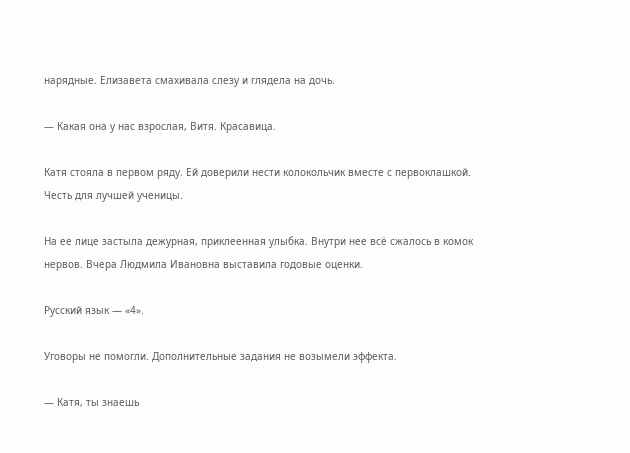нарядные. Елизавета смахивала слезу и глядела на дочь.

— Какая она у нас взрослая, Витя. Красавица.

Катя стояла в первом ряду. Ей доверили нести колокольчик вместе с первоклашкой. Честь для лучшей ученицы.

На ее лице застыла дежурная, приклеенная улыбка. Внутри нее всё сжалось в комок нервов. Вчера Людмила Ивановна выставила годовые оценки.

Русский язык — «4».

Уговоры не помогли. Дополнительные задания не возымели эффекта.

— Катя, ты знаешь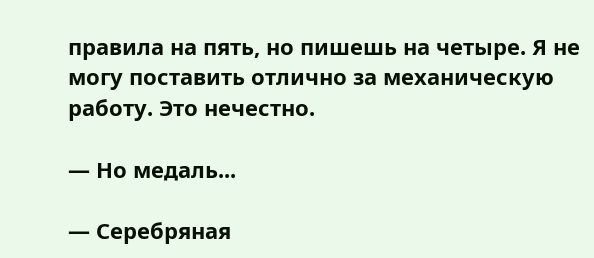правила на пять, но пишешь на четыре. Я не могу поставить отлично за механическую работу. Это нечестно.

— Но медаль...

— Серебряная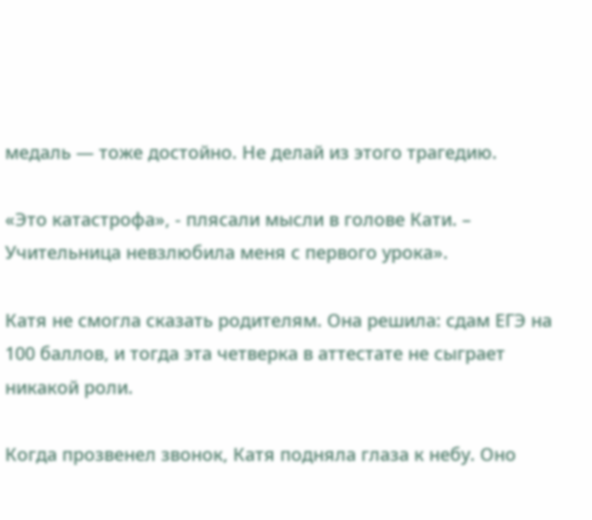медаль — тоже достойно. Не делай из этого трагедию.

«Это катастрофа», - плясали мысли в голове Кати. – Учительница невзлюбила меня с первого урока».

Катя не смогла сказать родителям. Она решила: сдам ЕГЭ на 100 баллов, и тогда эта четверка в аттестате не сыграет никакой роли.

Когда прозвенел звонок, Катя подняла глаза к небу. Оно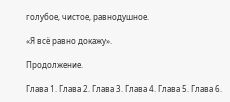голубое, чистое, равнодушное.

«Я всё равно докажу».

Продолжение.

Глава 1. Глава 2. Глава 3. Глава 4. Глава 5. Глава 6.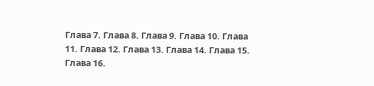Глава 7. Глава 8. Глава 9. Глава 10. Глава 11. Глава 12. Глава 13. Глава 14. Глава 15. Глава 16.